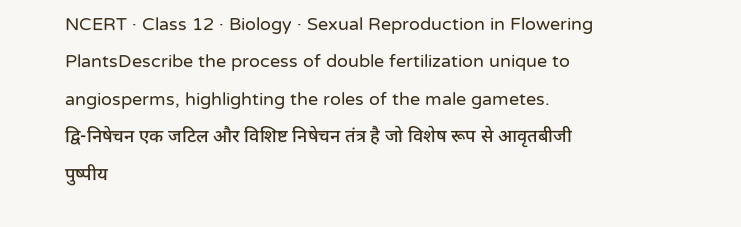NCERT · Class 12 · Biology · Sexual Reproduction in Flowering PlantsDescribe the process of double fertilization unique to angiosperms, highlighting the roles of the male gametes.
द्वि-निषेचन एक जटिल और विशिष्ट निषेचन तंत्र है जो विशेष रूप से आवृतबीजी पुष्पीय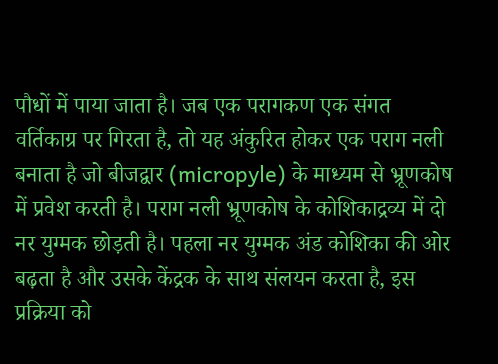पौधों में पाया जाता है। जब एक परागकण एक संगत वर्तिकाग्र पर गिरता है, तो यह अंकुरित होकर एक पराग नली बनाता है जो बीजद्वार (micropyle) के माध्यम से भ्रूणकोष में प्रवेश करती है। पराग नली भ्रूणकोष के कोशिकाद्रव्य में दो नर युग्मक छोड़ती है। पहला नर युग्मक अंड कोशिका की ओर बढ़ता है और उसके केंद्रक के साथ संलयन करता है, इस प्रक्रिया को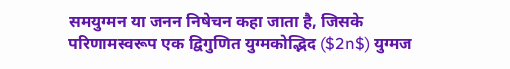समयुग्मन या जनन निषेचन कहा जाता है, जिसके परिणामस्वरूप एक द्विगुणित युग्मकोद्भिद ($2n$) युग्मज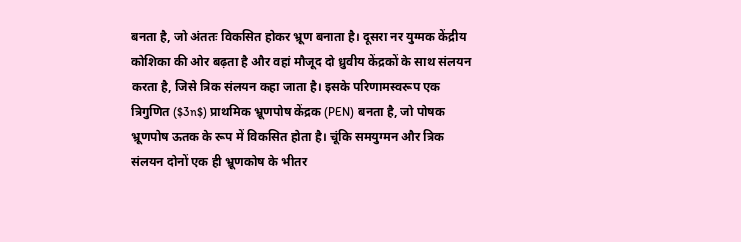बनता है, जो अंततः विकसित होकर भ्रूण बनाता है। दूसरा नर युग्मक केंद्रीय कोशिका की ओर बढ़ता है और वहां मौजूद दो ध्रुवीय केंद्रकों के साथ संलयन करता है, जिसे त्रिक संलयन कहा जाता है। इसके परिणामस्वरूप एक त्रिगुणित ($3n$) प्राथमिक भ्रूणपोष केंद्रक (PEN) बनता है, जो पोषक भ्रूणपोष ऊतक के रूप में विकसित होता है। चूंकि समयुग्मन और त्रिक संलयन दोनों एक ही भ्रूणकोष के भीतर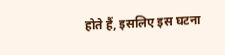होते हैं, इसलिए इस घटना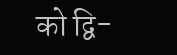को द्वि-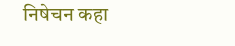निषेचन कहा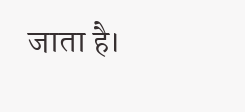जाता है।